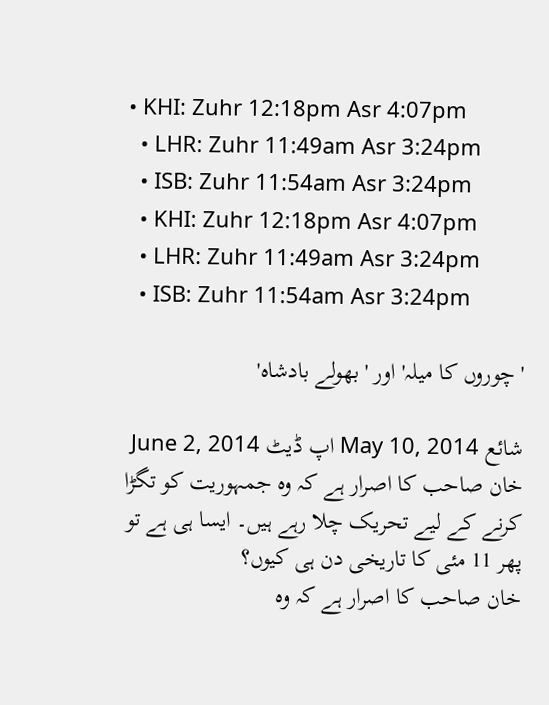• KHI: Zuhr 12:18pm Asr 4:07pm
  • LHR: Zuhr 11:49am Asr 3:24pm
  • ISB: Zuhr 11:54am Asr 3:24pm
  • KHI: Zuhr 12:18pm Asr 4:07pm
  • LHR: Zuhr 11:49am Asr 3:24pm
  • ISB: Zuhr 11:54am Asr 3:24pm

'چوروں کا میلہ' اور 'بھولے بادشاہ'

شائع May 10, 2014 اپ ڈیٹ June 2, 2014
خان صاحب کا اصرار ہے کہ وہ جمہوریت کو تگڑا کرنے کے لیے تحریک چلا رہے ہیں۔ ایسا ہی ہے تو پھر 11 مئی کا تاریخی دن ہی کیوں؟
خان صاحب کا اصرار ہے کہ وہ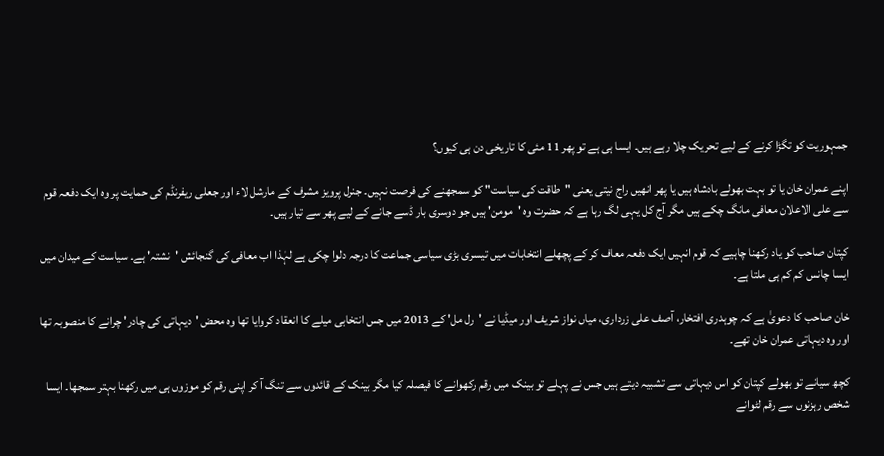جمہوریت کو تگڑا کرنے کے لیے تحریک چلا رہے ہیں۔ ایسا ہی ہے تو پھر 11 مئی کا تاریخی دن ہی کیوں؟

اپنے عمران خان یا تو بہت بھولے بادشاہ ہیں یا پھر انھیں راج نیتی یعنی "طاقت کی سیاست" کو سمجھنے کی فرصت نہیں۔ جنرل پرویز مشرف کے مارشل لاء اور جعلی ریفرنڈم کی حمایت پر وہ ایک دفعہ قوم سے علی الاعلان معافی مانگ چکے ہیں مگر آج کل یہی لگ رہا ہے کہ حضرت وہ 'مومن' ہیں جو دوسری بار ڈسے جانے کے لیے پھر سے تیار ہیں۔

کپتان صاحب کو یاد رکھنا چاہیے کہ قوم انہیں ایک دفعہ معاف کر کے پچھلے انتخابات میں تیسری بڑی سیاسی جماعت کا درجہ دلوا چکی ہے لہٰذا اب معافی کی گنجائش 'نشتہ' ہے۔ سیاست کے میدان میں ایسا چانس کم کم ہی ملتا ہے۔

خان صاحب کا دعویٰ ہے کہ چوہدری افتخار، آصف علی زرداری، میاں نواز شریف اور میڈیا نے 'رل مل' کے 2013 میں جس انتخابی میلے کا انعقاد کروایا تھا وہ محض 'دیہاتی کی چادر' چرانے کا منصوبہ تھا اور وہ دیہاتی عمران خان تھے۔

کچھ سیانے تو بھولے کپتان کو اس دیہاتی سے تشبیہ دیتے ہیں جس نے پہلے تو بینک میں رقم رکھوانے کا فیصلہ کیا مگر بینک کے قائدوں سے تنگ آ کر اپنی رقم کو موزوں ہی میں رکھنا بہتر سمجھا۔ ایسا شخص رہزنوں سے رقم لٹوانے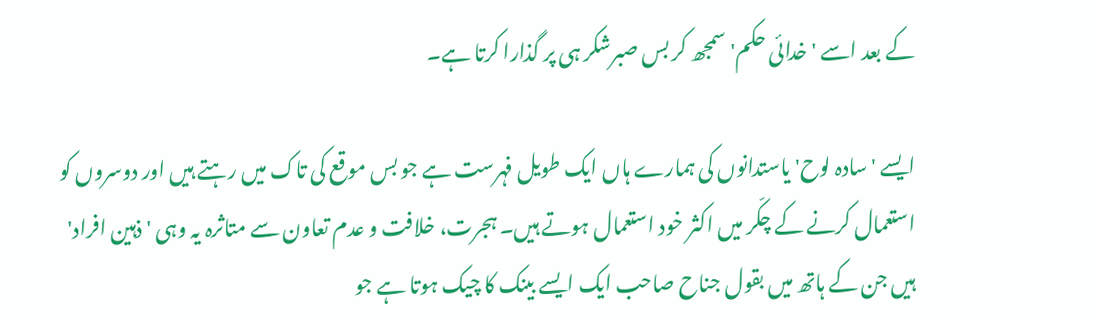کے بعد اسے 'خدائی حکم' سمجھ کر بس صبرشکر ہی پر گذارا کرتا ہے۔

ایسے 'سادہ لوح' یاستدانوں کی ہمارے ہاں ایک طویل فہرست ہے جو بس موقع کی تاک میں رہتے ہیں اور دوسروں کو استعمال کرنے کے چکّر میں اکثر خود استعمال ہوتے ہیں۔ ہجرت، خلافت و عدم تعاون سے متاثرہ یہ وہی 'ذہین افراد' ہیں جن کے ہاتھ میں بقول جناح صاحب ایک ایسے بینک کا چیک ہوتا ہے جو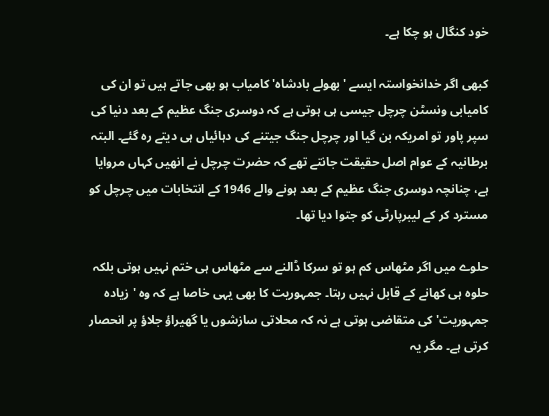خود کنگال ہو چکا ہے۔

کبھی اگر خدانخواستہ ایسے 'بھولے بادشاہ' کامیاب ہو بھی جاتے ہیں تو ان کی کامیابی ونسٹن چرچل جیسی ہی ہوتی ہے کہ دوسری جنگ عظیم کے بعد دنیا کی سپر پاور تو امریکہ بن گیا اور چرچل جنگ جیتنے کی دہائیاں ہی دیتے رہ گئے۔ البتہ برطانیہ کے عوام اصل حقیقت جانتے تھے کہ حضرت چرچل نے انھیں کہاں مروایا ہے، چنانچہ دوسری جنگ عظیم کے بعد ہونے والے 1946 کے انتخابات میں چرچل کو مسترد کر کے لیبرپارٹی کو جتوا دیا تھا۔

حلوے میں اگر مٹھاس کم ہو تو سرکا ڈالنے سے مٹھاس ہی ختم نہیں ہوتی بلکہ حلوہ ہی کھانے کے قابل نہیں رہتا۔ جمہوریت کا بھی یہی خاصا ہے کہ وہ 'زیادہ جمہوریت' کی متقاضی ہوتی ہے نہ کہ محلاتی سازشوں یا گھیراؤ جلاؤ پر انحصار کرتی ہے۔ مگر یہ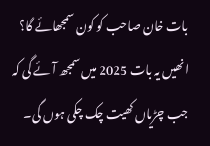بات خان صاحب کو کون سمجھائے گا؟ انھیں یہ بات 2025 میں سمجھ آئے گی کہ جب چڑیاں کھیت چک چکی ہوں گی۔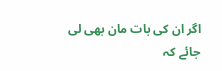اگر ان کی بات مان بھی لی جائے کہ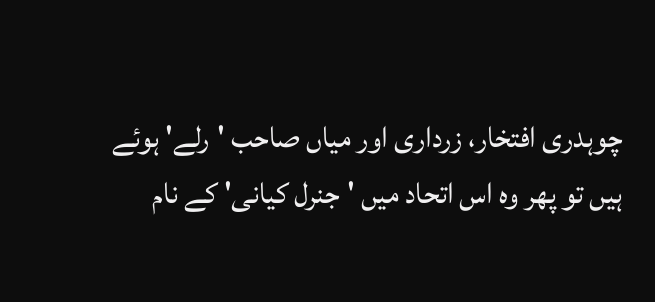چوہدری افتخار، زرداری اور میاں صاحب 'رلے' ہوئے ہیں تو پھر وہ اس اتحاد میں 'جنرل کیانی' کے نام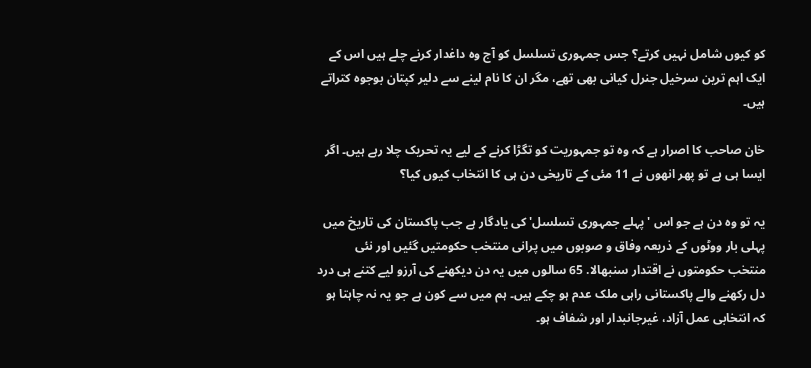کو کیوں شامل نہیں کرتے؟ جس جمہوری تسلسل کو آج وہ داغدار کرنے چلے ہیں اس کے ایک اہم ترین سرخیل جنرل کیانی بھی تھے، مگر ان کا نام لینے سے دلیر کپتان بوجوہ کتراتے ہیں۔

خان صاحب کا اصرار ہے کہ وہ تو جمہوریت کو تگڑا کرنے کے لیے یہ تحریک چلا رہے ہیں۔ اگر ایسا ہی ہے تو پھر انھوں نے 11 مئی کے تاریخی دن ہی کا انتخاب کیوں کیا؟

یہ تو وہ دن ہے جو اس 'پہلے جمہوری تسلسل' کی یادگار ہے جب پاکستان کی تاریخ میں پہلی بار ووٹوں کے ذریعہ وفاق و صوبوں میں پرانی منتخب حکومتیں گئیں اور نئی منتخب حکومتوں نے اقتدار سنبھالا. 65 سالوں میں یہ دن دیکھنے کی آرزو لیے کتنے ہی درد دل رکھنے والے پاکستانی راہی ملک عدم ہو چکے ہیں۔ ہم میں سے کون ہے جو یہ نہ چاہتا ہو کہ انتخابی عمل آزاد، غیرجانبدار اور شفاف ہو۔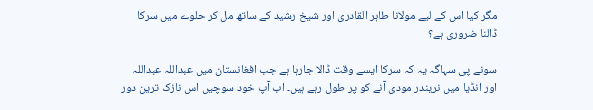مگر کیا اس کے لیے مولانا طاہر القادری اور شیخ رشید کے ساتھ مل کر حلوے میں سرکا ڈالنا ضروری ہے؟

سونے پی سہاگہ یہ کہ سرکا ایسے وقت ڈالا جارہا ہے جب افغانستان میں عبداللہ عبداللہ اور انڈیا میں نریندر مودی آنے کو پر طول رہے ہیں۔ اب آپ خود سوچیں اس نازک ترین دور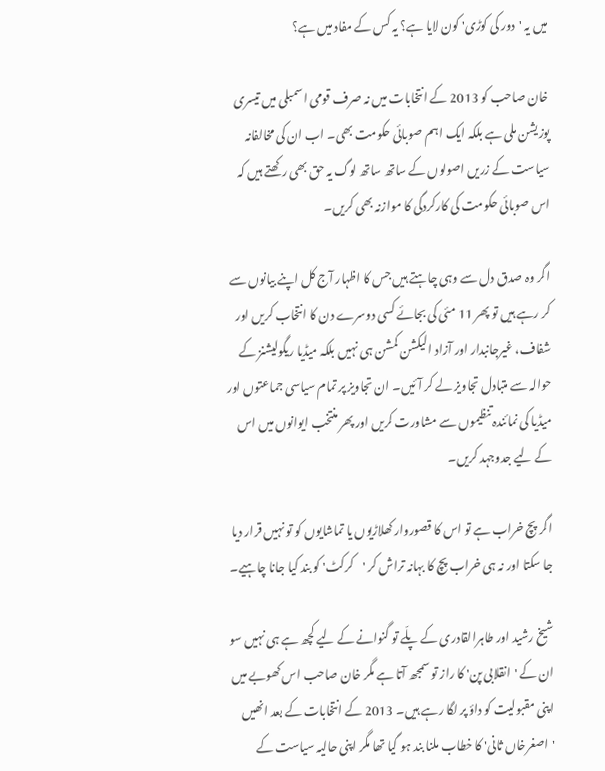میں یہ 'دور کی کوڑی' کون لایا ہے؟ یہ کس کے مفاد میں ہے؟

خان صاحب کو 2013 کے انتخابات میں نہ صرف قومی اسمبلی میں تیسری پوزیشن ملی ہے بلکہ ایک اہم صوبائی حکومت بھی۔ اب ان کی مخالفانہ سیاست کے زریں اصولوں کے ساتھ ساتھ لوگ یہ حق بھی رکھتے ہیں کہ اس صوبائی حکومت کی کارکردگی کا موازنہ بھی کریں۔

اگر وہ صدق دل سے وہی چاہتے ہیں جس کا اظہار آج کل اپنے بیانوں سے کر رہے ہیں تو پھر 11 مئی کی بجائے کسی دوسرے دن کا انتخاب کریں اور شفاف، غیرجانبدار اور آزاد الیکشن کمشن ہی نہیں بلکہ میڈیا ریگولیشنز کے حوالہ سے متبادل تجاویز لے کر آئیں۔ ان تجاویز پر تمام سیاسی جماعتوں اور میڈیا کی نمائندہ تنظیموں سے مشاورت کریں اور پھر منتخب ایوانوں میں اس کے لیے جدوجہد کریں۔

اگر پچ خراب ہے تو اس کا قصوروار کھلاڑیوں یا تماشایوں کو تو نہیں قرار دیا جا سکتا اور نہ ہی خراب پچ کا بہانہ تراش کر 'کرکٹ' کو بند کیا جانا چاہیے۔

شیخ رشید اور طاہرالقادری کے پلّے تو گنوانے کے لیے کچھ ہے ہی نہیں سو ان کے 'انقلابی پن' کا راز تو سمجھ آتا ہے مگر خان صاحب اس کھوبے میں اپنی مقبولیت کو داؤ پر لگا رہے ہیں۔ 2013 کے انتخابات کے بعد انھیں 'اصغرخاں ثانی' کا خطاب ملنا بند ہو گیا تھا مگر اپنی حالیہ سیاست کے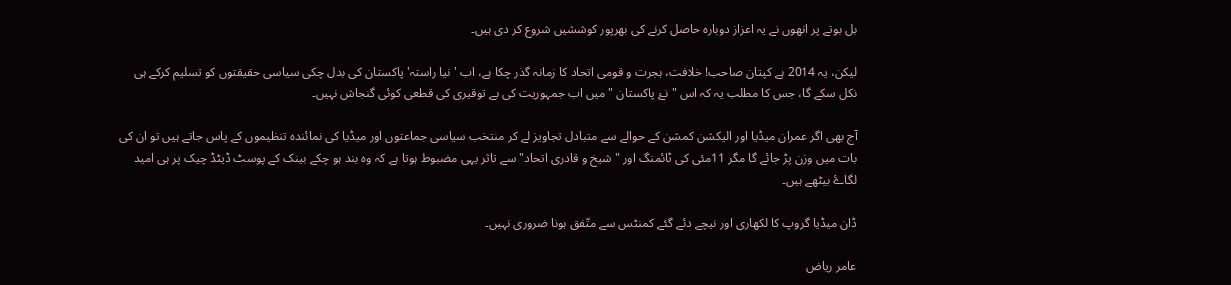بل بوتے پر انھوں نے یہ اعزاز دوبارہ حاصل کرنے کی بھرپور کوششیں شروع کر دی ہیں۔

لیکن، یہ 2014 ہے کپتان صاحب! خلافت، ہجرت و قومی اتحاد کا زمانہ گذر چکا ہے، اب 'نیا راستہ' پاکستان کی بدل چکی سیاسی حقیقتوں کو تسلیم کرکے ہی نکل سکے گا، جس کا مطلب یہ کہ اس "نۓ پاکستان " میں اب جمہوریت کی بے توقیری کی قطعی کوئی گنجاش نہیں۔

آج بھی اگر عمران میڈیا اور الیکشن کمشن کے حوالے سے متبادل تجاویز لے کر منتخب سیاسی جماعتوں اور میڈیا کی نمائندہ تنظیموں کے پاس جاتے ہیں تو ان کی بات میں وزن پڑ جائے گا مگر 11مئی کی ٹائمنگ اور "شیخ و قادری اتحاد" سے تاثر یہی مضبوط ہوتا ہے کہ وہ بند ہو چکے بینک کے پوسٹ ڈیٹڈ چیک پر ہی امید لگاۓ بیٹھے ہیں۔

ڈان میڈیا گروپ کا لکھاری اور نیچے دئے گئے کمنٹس سے متّفق ہونا ضروری نہیں۔

عامر ریاض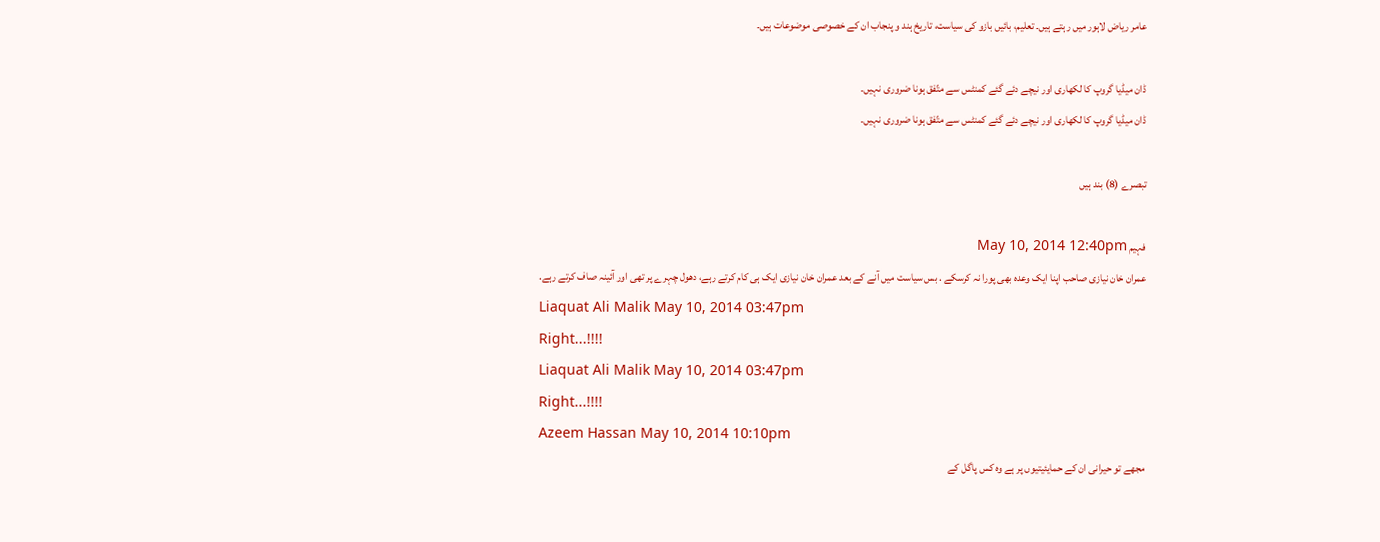عامر ریاض لاہور میں رہتے ہیں۔ تعلیم، بائیں بازو کی سیاست، تاریخ ہند و پنجاب ان کے خصوصی موضوعات ہیں۔

ڈان میڈیا گروپ کا لکھاری اور نیچے دئے گئے کمنٹس سے متّفق ہونا ضروری نہیں۔
ڈان میڈیا گروپ کا لکھاری اور نیچے دئے گئے کمنٹس سے متّفق ہونا ضروری نہیں۔

تبصرے (8) بند ہیں

فہیم May 10, 2014 12:40pm
عمران خان نیازی صاحب اپنا ایک وعدہ بھی پورا نہ کرسکے . بس سیاست میں آنے کے بعد عمران خان نیازی ایک ہی کام کرتے رہے، دھول چہرے پر تھی اور آئینہ صاف کرتے رہے.
Liaquat Ali Malik May 10, 2014 03:47pm
Right...!!!!
Liaquat Ali Malik May 10, 2014 03:47pm
Right...!!!!
Azeem Hassan May 10, 2014 10:10pm
مجھے تو حیرانی ان کے حمایئیتیوں پر ہے وہ کس پاگل کے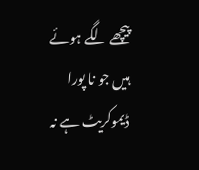پیچھے لگے ہوئے ہیں جو نا پورا ڈیموکریٹ ہے نہ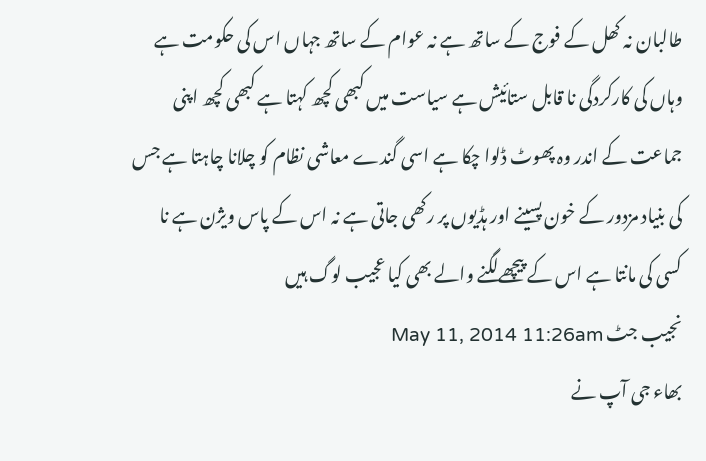طالبان نہ کھل کے فوج کے ساتھ ہے نہ عوام کے ساتھ جہاں اس کی حکومت ہے وہاں کی کارکردگی نا قابل ستائیش ہے سیاست میں کبھی کچھ کہتا ہے کبھی کچھ اپنی جماعت کے اندر وہ پھوٹ ڈلوا چکا ہے اسی گندے معاشی نظام کو چلانا چاہتا ہے جس کی بنیاد مزدور کے خون پسینے اور ہڈیوں پر رکھی جاتی ہے نہ اس کے پاس ویژن ہے نا کسی کی مانتا ہے اس کے پیچھےلگنے والے بھی کیا عجیب لوگ ہیں
نجیب جٹ May 11, 2014 11:26am
بھاء جی آپ نے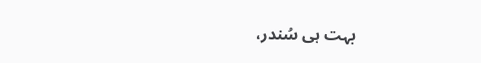بہت ہی سُندر،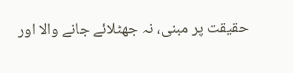حقیقت پر مبنی، نہ جھٹلائے جانے والا اور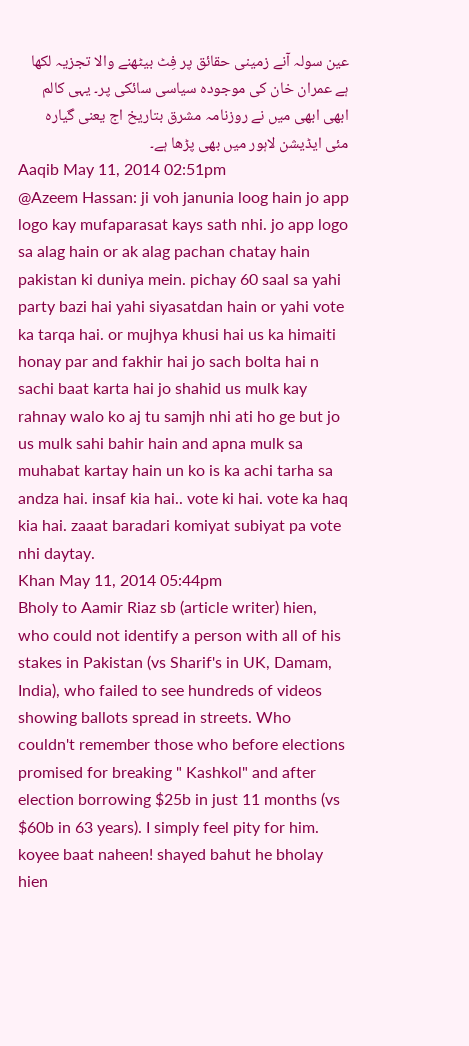عین سولہ آنے زمینی حقائق پر فِٹ بیٹھنے والا تجزیہ لکھا ہے عمران خان کی موجودہ سیاسی سائکی پر۔ یہی کالم ابھی ابھی میں نے روزنامہ مشرق بتاریخ اج یعنی گیارہ مئی ایڈیشن لاہور میں بھی پڑھا ہے۔
Aaqib May 11, 2014 02:51pm
@Azeem Hassan: ji voh janunia loog hain jo app logo kay mufaparasat kays sath nhi. jo app logo sa alag hain or ak alag pachan chatay hain pakistan ki duniya mein. pichay 60 saal sa yahi party bazi hai yahi siyasatdan hain or yahi vote ka tarqa hai. or mujhya khusi hai us ka himaiti honay par and fakhir hai jo sach bolta hai n sachi baat karta hai jo shahid us mulk kay rahnay walo ko aj tu samjh nhi ati ho ge but jo us mulk sahi bahir hain and apna mulk sa muhabat kartay hain un ko is ka achi tarha sa andza hai. insaf kia hai.. vote ki hai. vote ka haq kia hai. zaaat baradari komiyat subiyat pa vote nhi daytay.
Khan May 11, 2014 05:44pm
Bholy to Aamir Riaz sb (article writer) hien, who could not identify a person with all of his stakes in Pakistan (vs Sharif's in UK, Damam, India), who failed to see hundreds of videos showing ballots spread in streets. Who couldn't remember those who before elections promised for breaking " Kashkol" and after election borrowing $25b in just 11 months (vs $60b in 63 years). I simply feel pity for him. koyee baat naheen! shayed bahut he bholay hien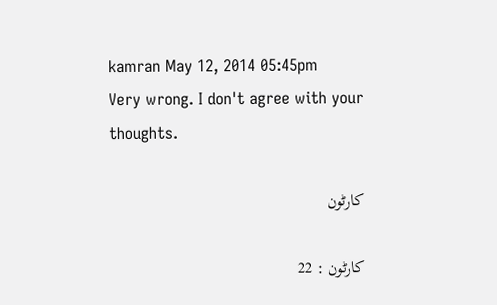kamran May 12, 2014 05:45pm
Very wrong. I don't agree with your thoughts.

کارٹون

کارٹون : 22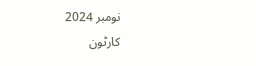نومبر 2024
کارٹون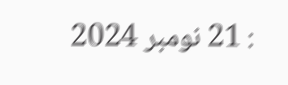: 21 نومبر 2024